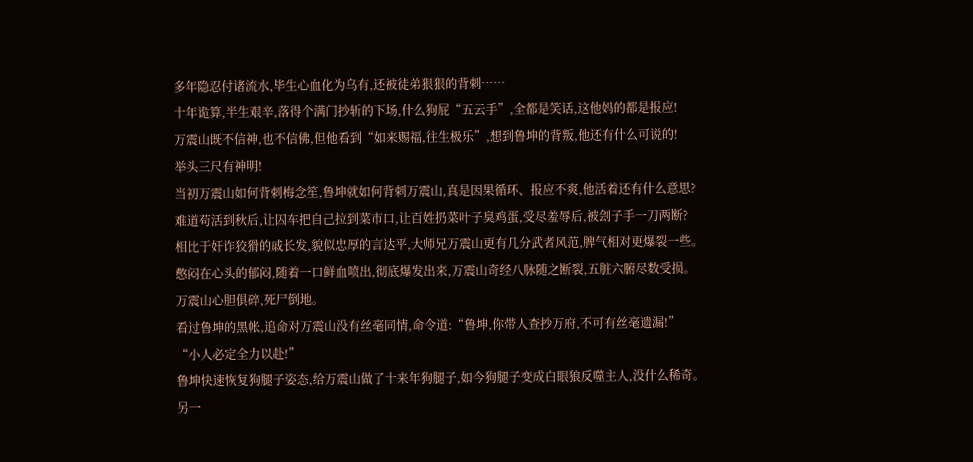多年隐忍付诸流水,毕生心血化为乌有,还被徒弟狠狠的背刺……
十年诡算,半生艰辛,落得个满门抄斩的下场,什么狗屁“五云手”,全都是笑话,这他妈的都是报应!
万震山既不信神,也不信佛,但他看到“如来赐福,往生极乐”,想到鲁坤的背叛,他还有什么可说的!
举头三尺有神明!
当初万震山如何背刺梅念笙,鲁坤就如何背刺万震山,真是因果循环、报应不爽,他活着还有什么意思?
难道苟活到秋后,让囚车把自己拉到菜市口,让百姓扔菜叶子臭鸡蛋,受尽羞辱后,被刽子手一刀两断?
相比于奸诈狡猾的戚长发,貌似忠厚的言达平,大师兄万震山更有几分武者风范,脾气相对更爆裂一些。
憋闷在心头的郁闷,随着一口鲜血喷出,彻底爆发出来,万震山奇经八脉随之断裂,五脏六腑尽数受损。
万震山心胆俱碎,死尸倒地。
看过鲁坤的黑帐,追命对万震山没有丝毫同情,命令道:“鲁坤,你带人查抄万府,不可有丝毫遗漏!”
“小人必定全力以赴!”
鲁坤快速恢复狗腿子姿态,给万震山做了十来年狗腿子,如今狗腿子变成白眼狼反噬主人,没什么稀奇。
另一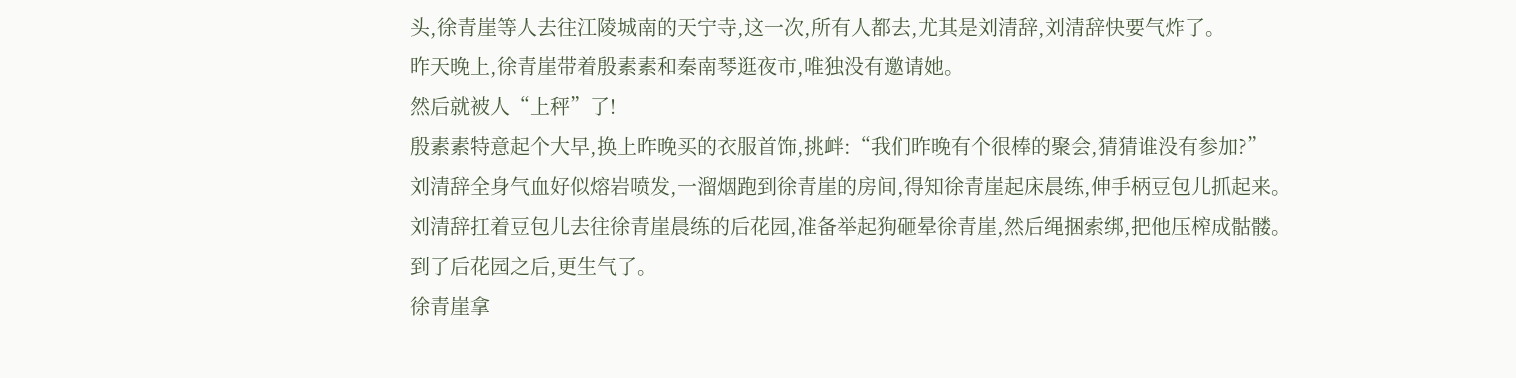头,徐青崖等人去往江陵城南的天宁寺,这一次,所有人都去,尤其是刘清辞,刘清辞快要气炸了。
昨天晚上,徐青崖带着殷素素和秦南琴逛夜市,唯独没有邀请她。
然后就被人“上秤”了!
殷素素特意起个大早,换上昨晚买的衣服首饰,挑衅:“我们昨晚有个很棒的聚会,猜猜谁没有参加?”
刘清辞全身气血好似熔岩喷发,一溜烟跑到徐青崖的房间,得知徐青崖起床晨练,伸手柄豆包儿抓起来。
刘清辞扛着豆包儿去往徐青崖晨练的后花园,准备举起狗砸晕徐青崖,然后绳捆索绑,把他压榨成骷髅。
到了后花园之后,更生气了。
徐青崖拿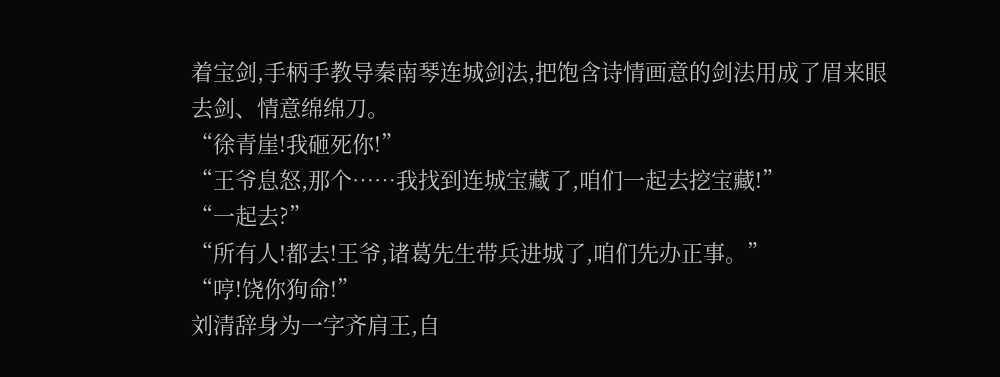着宝剑,手柄手教导秦南琴连城剑法,把饱含诗情画意的剑法用成了眉来眼去剑、情意绵绵刀。
“徐青崖!我砸死你!”
“王爷息怒,那个……我找到连城宝藏了,咱们一起去挖宝藏!”
“一起去?”
“所有人!都去!王爷,诸葛先生带兵进城了,咱们先办正事。”
“哼!饶你狗命!”
刘清辞身为一字齐肩王,自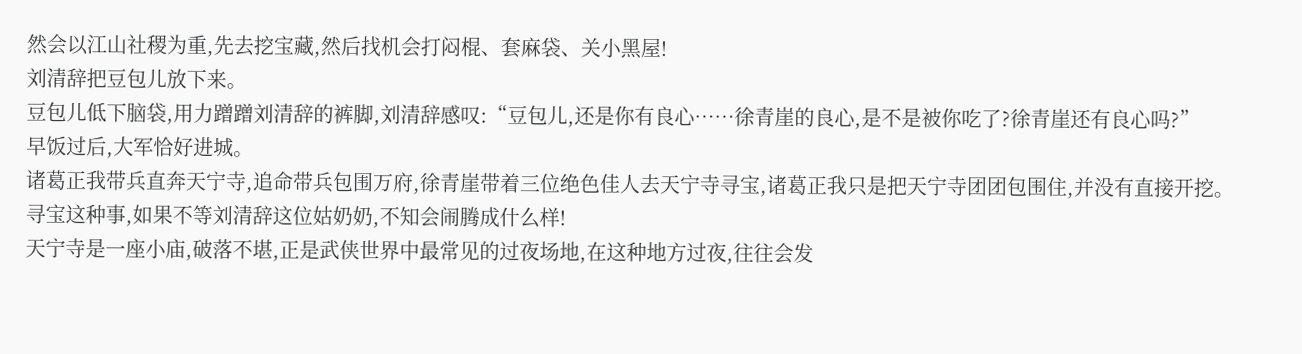然会以江山社稷为重,先去挖宝藏,然后找机会打闷棍、套麻袋、关小黑屋!
刘清辞把豆包儿放下来。
豆包儿低下脑袋,用力蹭蹭刘清辞的裤脚,刘清辞感叹:“豆包儿,还是你有良心……徐青崖的良心,是不是被你吃了?徐青崖还有良心吗?”
早饭过后,大军恰好进城。
诸葛正我带兵直奔天宁寺,追命带兵包围万府,徐青崖带着三位绝色佳人去天宁寺寻宝,诸葛正我只是把天宁寺团团包围住,并没有直接开挖。
寻宝这种事,如果不等刘清辞这位姑奶奶,不知会闹腾成什么样!
天宁寺是一座小庙,破落不堪,正是武侠世界中最常见的过夜场地,在这种地方过夜,往往会发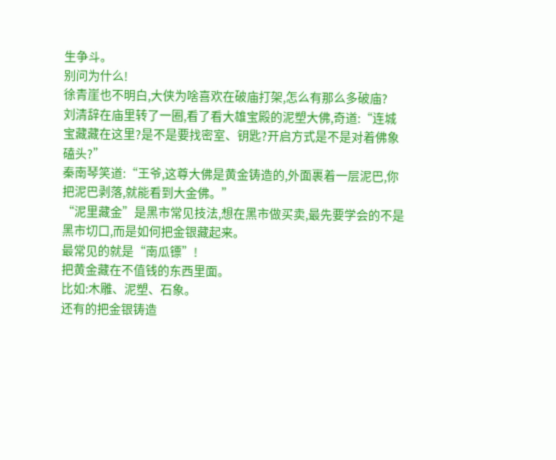生争斗。
别问为什么!
徐青崖也不明白,大侠为啥喜欢在破庙打架,怎么有那么多破庙?
刘清辞在庙里转了一圈,看了看大雄宝殿的泥塑大佛,奇道:“连城宝藏藏在这里?是不是要找密室、钥匙?开启方式是不是对着佛象磕头?”
秦南琴笑道:“王爷,这尊大佛是黄金铸造的,外面裹着一层泥巴,你把泥巴剥落,就能看到大金佛。”
“泥里藏金”是黑市常见技法,想在黑市做买卖,最先要学会的不是黑市切口,而是如何把金银藏起来。
最常见的就是“南瓜镖”!
把黄金藏在不值钱的东西里面。
比如:木雕、泥塑、石象。
还有的把金银铸造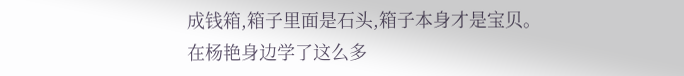成钱箱,箱子里面是石头,箱子本身才是宝贝。
在杨艳身边学了这么多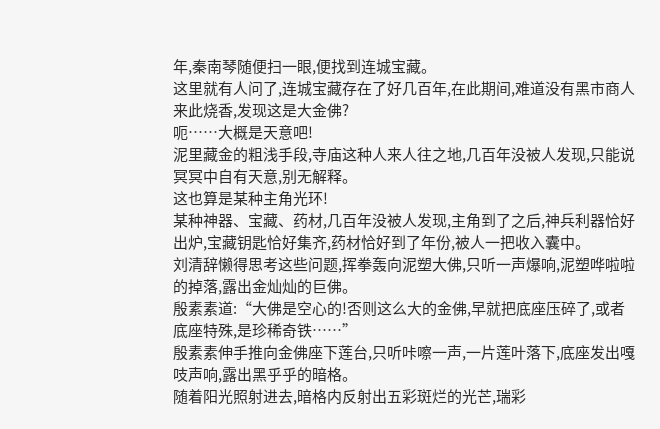年,秦南琴随便扫一眼,便找到连城宝藏。
这里就有人问了,连城宝藏存在了好几百年,在此期间,难道没有黑市商人来此烧香,发现这是大金佛?
呃……大概是天意吧!
泥里藏金的粗浅手段,寺庙这种人来人往之地,几百年没被人发现,只能说冥冥中自有天意,别无解释。
这也算是某种主角光环!
某种神器、宝藏、药材,几百年没被人发现,主角到了之后,神兵利器恰好出炉,宝藏钥匙恰好集齐,药材恰好到了年份,被人一把收入囊中。
刘清辞懒得思考这些问题,挥拳轰向泥塑大佛,只听一声爆响,泥塑哗啦啦的掉落,露出金灿灿的巨佛。
殷素素道:“大佛是空心的!否则这么大的金佛,早就把底座压碎了,或者底座特殊,是珍稀奇铁……”
殷素素伸手推向金佛座下莲台,只听咔嚓一声,一片莲叶落下,底座发出嘎吱声响,露出黑乎乎的暗格。
随着阳光照射进去,暗格内反射出五彩斑烂的光芒,瑞彩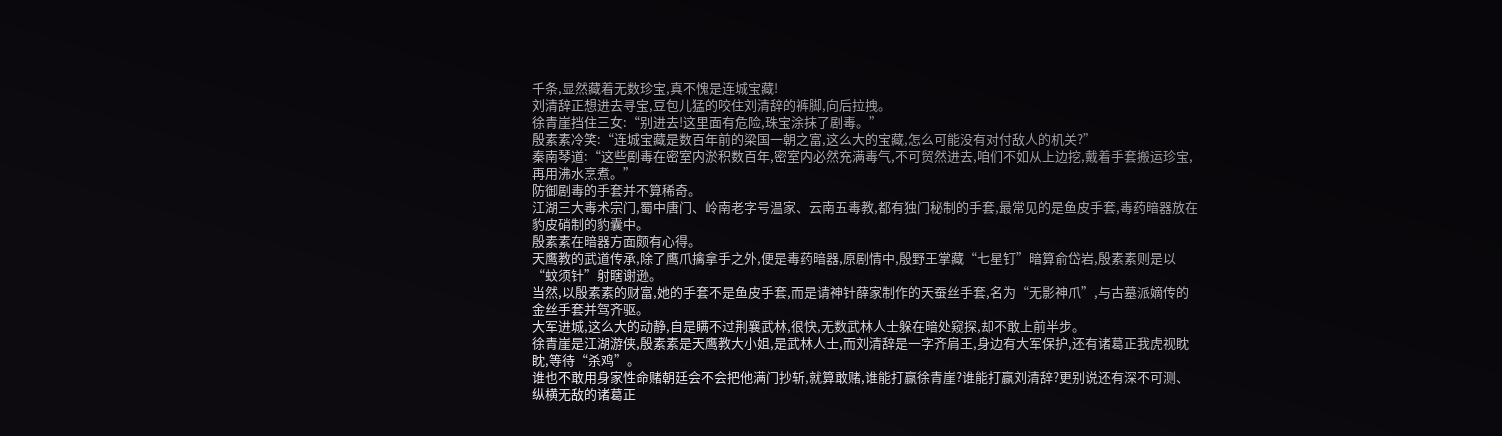千条,显然藏着无数珍宝,真不愧是连城宝藏!
刘清辞正想进去寻宝,豆包儿猛的咬住刘清辞的裤脚,向后拉拽。
徐青崖挡住三女:“别进去!这里面有危险,珠宝涂抹了剧毒。”
殷素素冷笑:“连城宝藏是数百年前的梁国一朝之富,这么大的宝藏,怎么可能没有对付敌人的机关?”
秦南琴道:“这些剧毒在密室内淤积数百年,密室内必然充满毒气,不可贸然进去,咱们不如从上边挖,戴着手套搬运珍宝,再用沸水烹煮。”
防御剧毒的手套并不算稀奇。
江湖三大毒术宗门,蜀中唐门、岭南老字号温家、云南五毒教,都有独门秘制的手套,最常见的是鱼皮手套,毒药暗器放在豹皮硝制的豹囊中。
殷素素在暗器方面颇有心得。
天鹰教的武道传承,除了鹰爪擒拿手之外,便是毒药暗器,原剧情中,殷野王掌藏“七星钉”暗算俞岱岩,殷素素则是以“蚊须针”射瞎谢逊。
当然,以殷素素的财富,她的手套不是鱼皮手套,而是请神针薛家制作的天蚕丝手套,名为“无影神爪”,与古墓派嫡传的金丝手套并驾齐驱。
大军进城,这么大的动静,自是瞒不过荆襄武林,很快,无数武林人士躲在暗处窥探,却不敢上前半步。
徐青崖是江湖游侠,殷素素是天鹰教大小姐,是武林人士,而刘清辞是一字齐肩王,身边有大军保护,还有诸葛正我虎视眈眈,等待“杀鸡”。
谁也不敢用身家性命赌朝廷会不会把他满门抄斩,就算敢赌,谁能打赢徐青崖?谁能打赢刘清辞?更别说还有深不可测、纵横无敌的诸葛正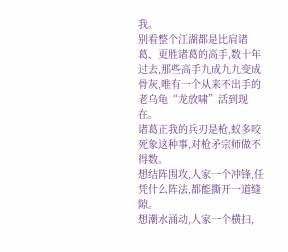我。
别看整个江湖都是比肩诸葛、更胜诸葛的高手,数十年过去,那些高手九成九九变成骨灰,唯有一个从来不出手的老乌龟“龙放啸”活到现在。
诸葛正我的兵刃是枪,蚁多咬死象这种事,对枪矛宗师做不得数。
想结阵围攻,人家一个冲锋,任凭什么阵法,都能撕开一道缝隙。
想潮水涌动,人家一个横扫,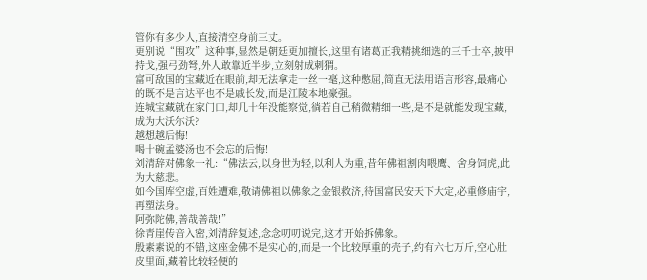管你有多少人,直接清空身前三丈。
更别说“围攻”这种事,显然是朝廷更加擅长,这里有诸葛正我精挑细选的三千士卒,披甲持戈,强弓劲弩,外人敢靠近半步,立刻射成刺猬。
富可敌国的宝藏近在眼前,却无法拿走一丝一毫,这种憋屈,简直无法用语言形容,最痛心的既不是言达平也不是戚长发,而是江陵本地豪强。
连城宝藏就在家门口,却几十年没能察觉,徜若自己稍微精细一些,是不是就能发现宝藏,成为大沃尓沃?
越想越后悔!
喝十碗孟婆汤也不会忘的后悔!
刘清辞对佛象一礼:“佛法云,以身世为轻,以利人为重,昔年佛祖割肉喂鹰、舍身饲虎,此为大慈悲。
如今国库空虚,百姓遭难,敬请佛祖以佛象之金银救济,待国富民安天下大定,必重修庙宇,再塑法身。
阿弥陀佛,善哉善哉!”
徐青崖传音入密,刘清辞复述,念念叨叨说完,这才开始拆佛象。
殷素素说的不错,这座金佛不是实心的,而是一个比较厚重的壳子,约有六七万斤,空心肚皮里面,藏着比较轻便的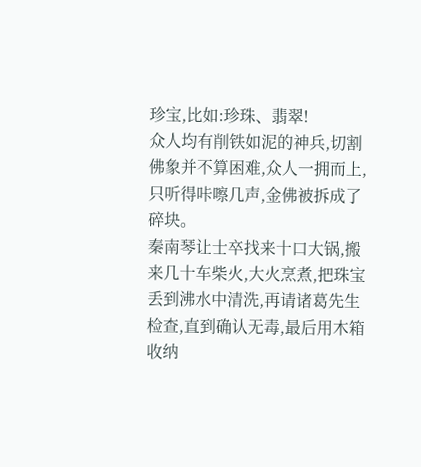珍宝,比如:珍珠、翡翠!
众人均有削铁如泥的神兵,切割佛象并不算困难,众人一拥而上,只听得咔嚓几声,金佛被拆成了碎块。
秦南琴让士卒找来十口大锅,搬来几十车柴火,大火烹煮,把珠宝丢到沸水中清洗,再请诸葛先生检查,直到确认无毒,最后用木箱收纳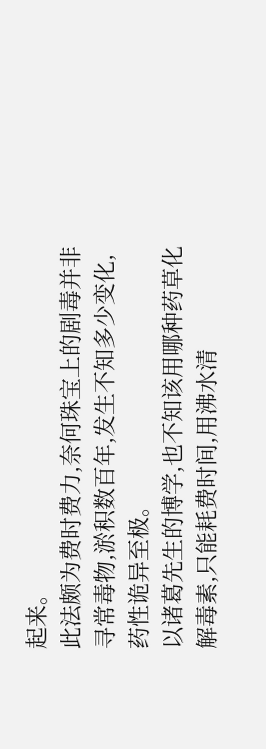起来。
此法颇为费时费力,奈何珠宝上的剧毒并非寻常毒物,淤积数百年,发生不知多少变化,药性诡异至极。
以诸葛先生的博学,也不知该用哪种药草化解毒素,只能耗费时间,用沸水清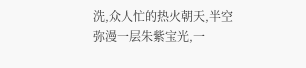洗,众人忙的热火朝天,半空弥漫一层朱紫宝光,一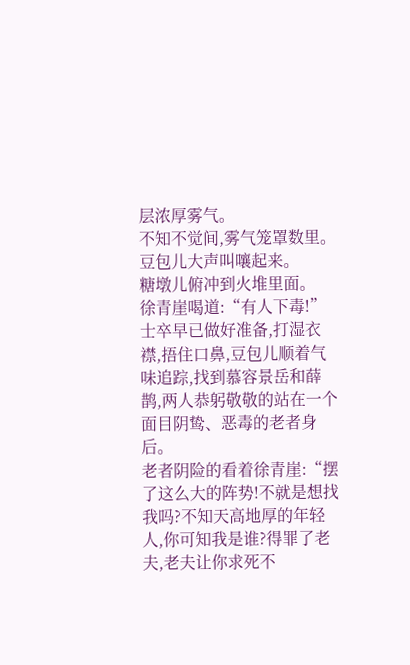层浓厚雾气。
不知不觉间,雾气笼罩数里。
豆包儿大声叫嚷起来。
糖墩儿俯冲到火堆里面。
徐青崖喝道:“有人下毒!”
士卒早已做好准备,打湿衣襟,捂住口鼻,豆包儿顺着气味追踪,找到慕容景岳和薛鹊,两人恭躬敬敬的站在一个面目阴鸷、恶毒的老者身后。
老者阴险的看着徐青崖:“摆了这么大的阵势!不就是想找我吗?不知天高地厚的年轻人,你可知我是谁?得罪了老夫,老夫让你求死不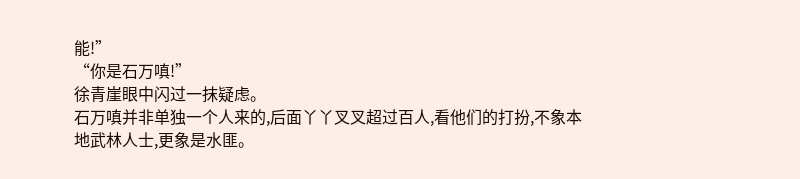能!”
“你是石万嗔!”
徐青崖眼中闪过一抹疑虑。
石万嗔并非单独一个人来的,后面丫丫叉叉超过百人,看他们的打扮,不象本地武林人士,更象是水匪。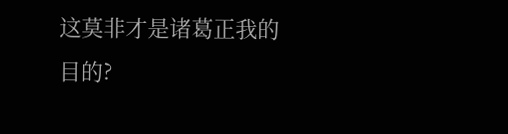这莫非才是诸葛正我的目的?